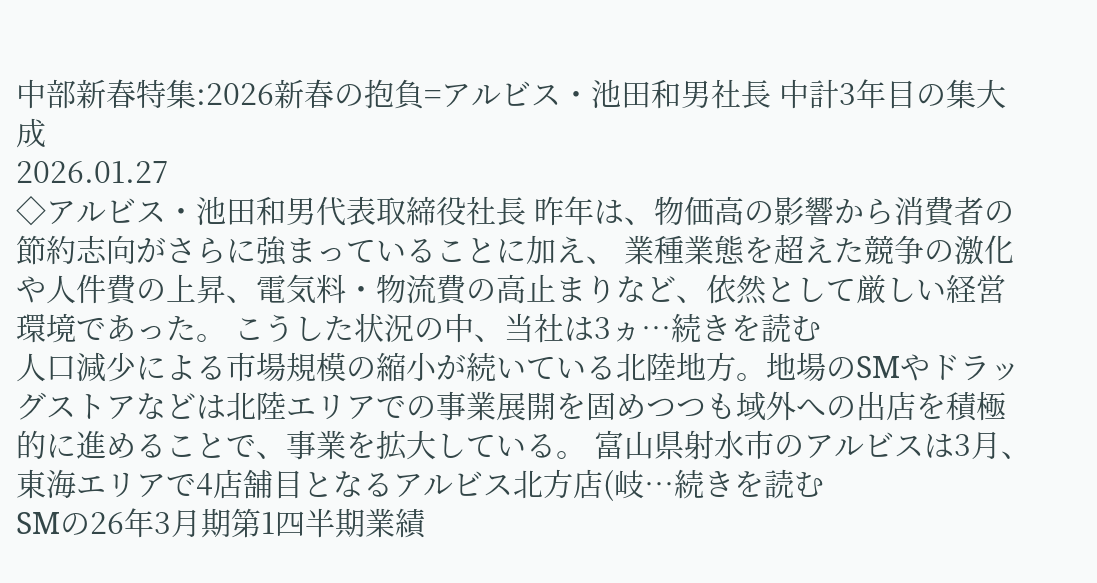中部新春特集:2026新春の抱負=アルビス・池田和男社長 中計3年目の集大成
2026.01.27
◇アルビス・池田和男代表取締役社長 昨年は、物価高の影響から消費者の節約志向がさらに強まっていることに加え、 業種業態を超えた競争の激化や人件費の上昇、電気料・物流費の高止まりなど、依然として厳しい経営環境であった。 こうした状況の中、当社は3ヵ…続きを読む
人口減少による市場規模の縮小が続いている北陸地方。地場のSMやドラッグストアなどは北陸エリアでの事業展開を固めつつも域外への出店を積極的に進めることで、事業を拡大している。 富山県射水市のアルビスは3月、東海エリアで4店舗目となるアルビス北方店(岐…続きを読む
SMの26年3月期第1四半期業績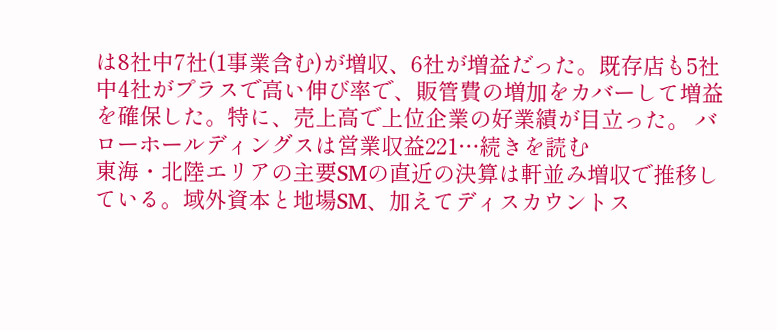は8社中7社(1事業含む)が増収、6社が増益だった。既存店も5社中4社がプラスで高い伸び率で、販管費の増加をカバーして増益を確保した。特に、売上高で上位企業の好業績が目立った。 バローホールディングスは営業収益221…続きを読む
東海・北陸エリアの主要SMの直近の決算は軒並み増収で推移している。域外資本と地場SM、加えてディスカウントス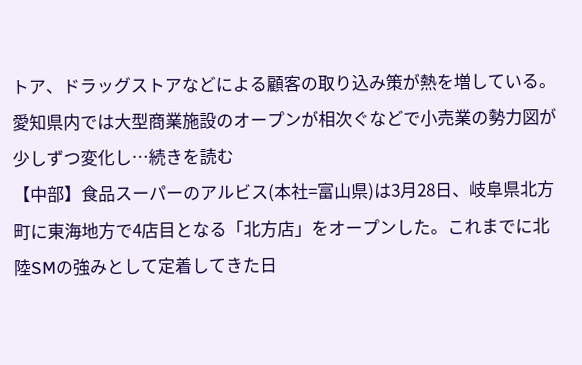トア、ドラッグストアなどによる顧客の取り込み策が熱を増している。愛知県内では大型商業施設のオープンが相次ぐなどで小売業の勢力図が少しずつ変化し…続きを読む
【中部】食品スーパーのアルビス(本社=富山県)は3月28日、岐阜県北方町に東海地方で4店目となる「北方店」をオープンした。これまでに北陸SMの強みとして定着してきた日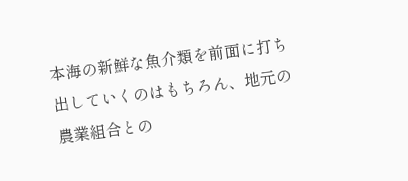本海の新鮮な魚介類を前面に打ち出していくのはもちろん、地元の農業組合との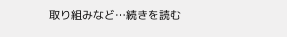取り組みなど…続きを読む